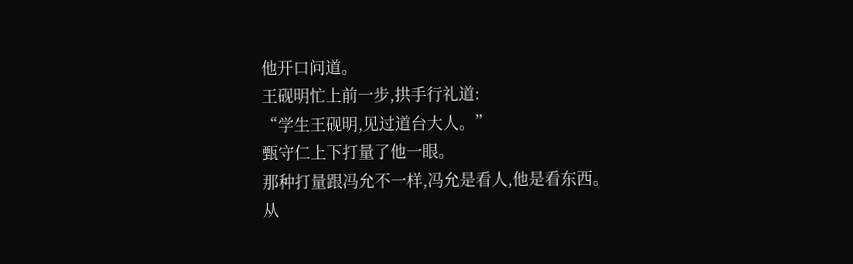他开口问道。
王砚明忙上前一步,拱手行礼道:
“学生王砚明,见过道台大人。”
甄守仁上下打量了他一眼。
那种打量跟冯允不一样,冯允是看人,他是看东西。
从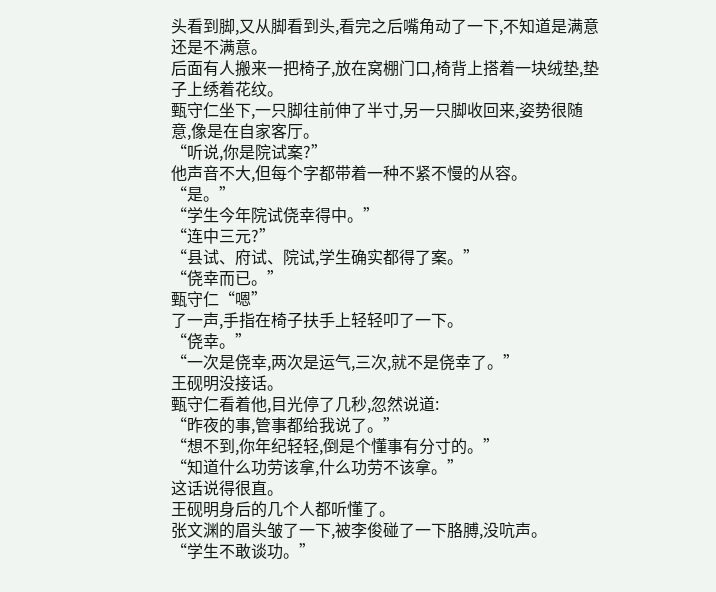头看到脚,又从脚看到头,看完之后嘴角动了一下,不知道是满意还是不满意。
后面有人搬来一把椅子,放在窝棚门口,椅背上搭着一块绒垫,垫子上绣着花纹。
甄守仁坐下,一只脚往前伸了半寸,另一只脚收回来,姿势很随意,像是在自家客厅。
“听说,你是院试案?”
他声音不大,但每个字都带着一种不紧不慢的从容。
“是。”
“学生今年院试侥幸得中。”
“连中三元?”
“县试、府试、院试,学生确实都得了案。”
“侥幸而已。”
甄守仁“嗯”
了一声,手指在椅子扶手上轻轻叩了一下。
“侥幸。”
“一次是侥幸,两次是运气,三次,就不是侥幸了。”
王砚明没接话。
甄守仁看着他,目光停了几秒,忽然说道:
“昨夜的事,管事都给我说了。”
“想不到,你年纪轻轻,倒是个懂事有分寸的。”
“知道什么功劳该拿,什么功劳不该拿。”
这话说得很直。
王砚明身后的几个人都听懂了。
张文渊的眉头皱了一下,被李俊碰了一下胳膊,没吭声。
“学生不敢谈功。”